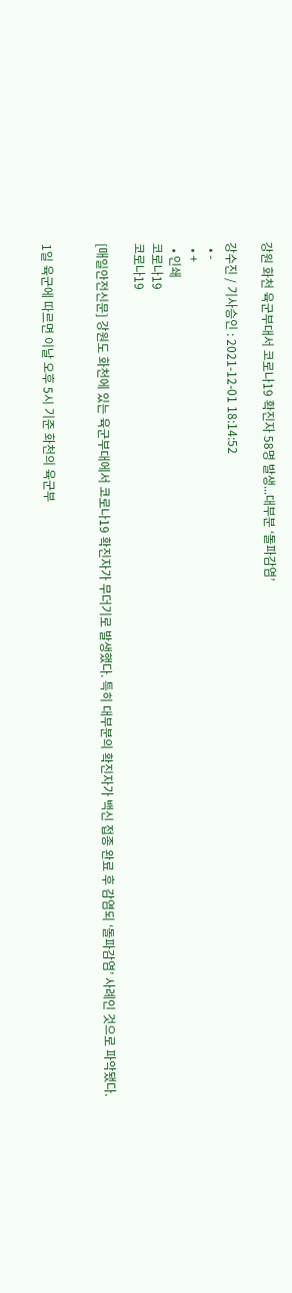강원 화천 육군부대서 코로나19 확진자 58명 발생...대부분 ‘돌파감염’

강수진 / 기사승인 : 2021-12-01 18:14:52
  • -
  • +
  • 인쇄
코로나19
코로나19

[매일안전신문] 강원도 화천에 있는 육군부대에서 코로나19 확진자가 무더기로 발생했다. 특히 대부분의 확진자가 백신 접종 완료 후 감염되 ‘돌파감염’ 사례인 것으로 파악됐다.


1일 육군에 따르면 이날 오후 5시 기준 화천의 육군부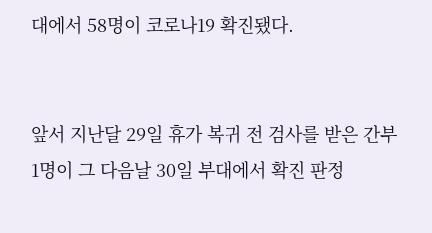대에서 58명이 코로나19 확진됐다.


앞서 지난달 29일 휴가 복귀 전 검사를 받은 간부 1명이 그 다음날 30일 부대에서 확진 판정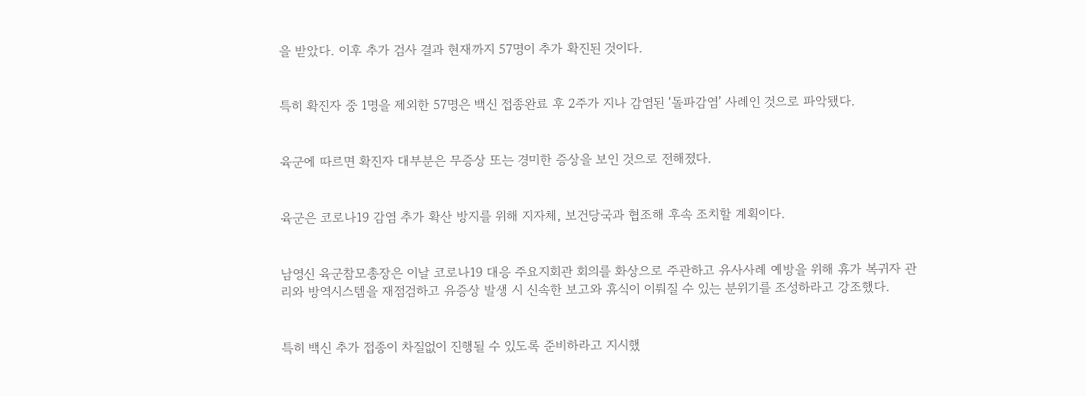을 받았다. 이후 추가 검사 결과 현재까지 57명이 추가 확진된 것이다.


특히 확진자 중 1명을 제외한 57명은 백신 접종완료 후 2주가 지나 감염된 ‘돌파감염’ 사례인 것으로 파악됐다.


육군에 따르면 확진자 대부분은 무증상 또는 경미한 증상을 보인 것으로 전해졌다.


육군은 코로나19 감염 추가 확산 방지를 위해 지자체, 보건당국과 협조해 후속 조치할 계획이다.


남영신 육군참모총장은 이날 코로나19 대응 주요지회관 회의를 화상으로 주관하고 유사사례 예방을 위해 휴가 복귀자 관리와 방역시스템을 재점검하고 유증상 발생 시 신속한 보고와 휴식이 이뤄질 수 있는 분위기를 조성하라고 강조했다.


특히 백신 추가 접종이 차질없이 진행될 수 있도록 준비하라고 지시했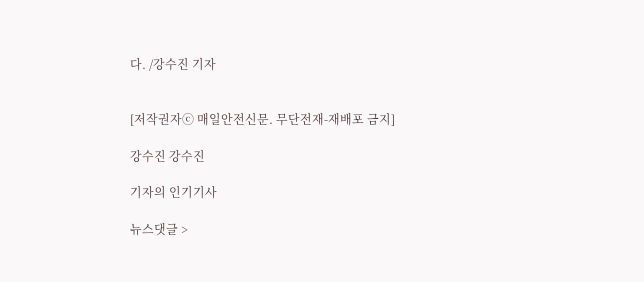다. /강수진 기자


[저작권자ⓒ 매일안전신문. 무단전재-재배포 금지]

강수진 강수진

기자의 인기기사

뉴스댓글 >